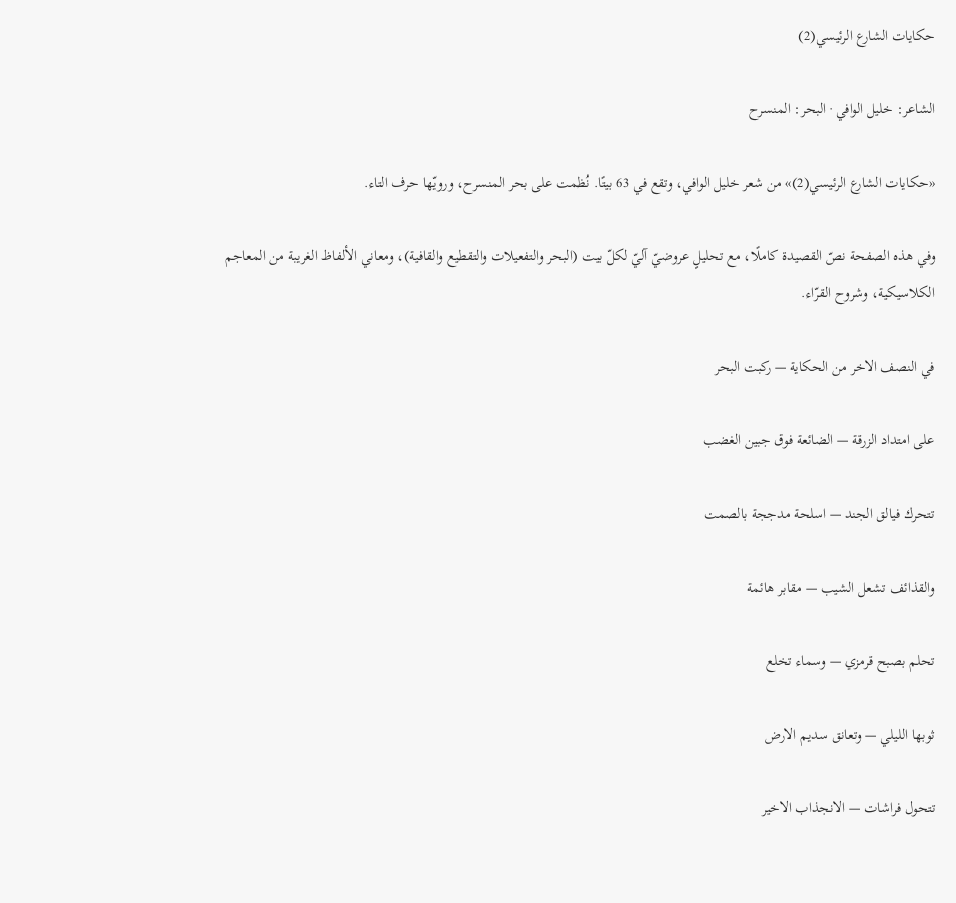حكايات الشارع الرئيسي(2)

الشاعر: خليل الوافي · البحر: المنسرح

«حكايات الشارع الرئيسي(2)» من شعر خليل الوافي، وتقع في 63 بيتًا. نُظمت على بحر المنسرح، ورويّها حرف التاء.

وفي هذه الصفحة نصّ القصيدة كاملًا، مع تحليلٍ عروضيّ آليّ لكلّ بيت (البحر والتفعيلات والتقطيع والقافية)، ومعاني الألفاظ الغريبة من المعاجم الكلاسيكية، وشروح القرّاء.

في النصف الاخر من الحكاية — ركبت البحر

على امتداد الزرقة — الضائعة فوق جبين الغضب

تتحرك فيالق الجند — اسلحة مدججة بالصمت

والقذائف تشعل الشيب — مقابر هائمة

تحلم بصبح قرمزي — وسماء تخلع

ثوبها الليلي — وتعانق سديم الارض

تتحول فراشات — الانجذاب الاخير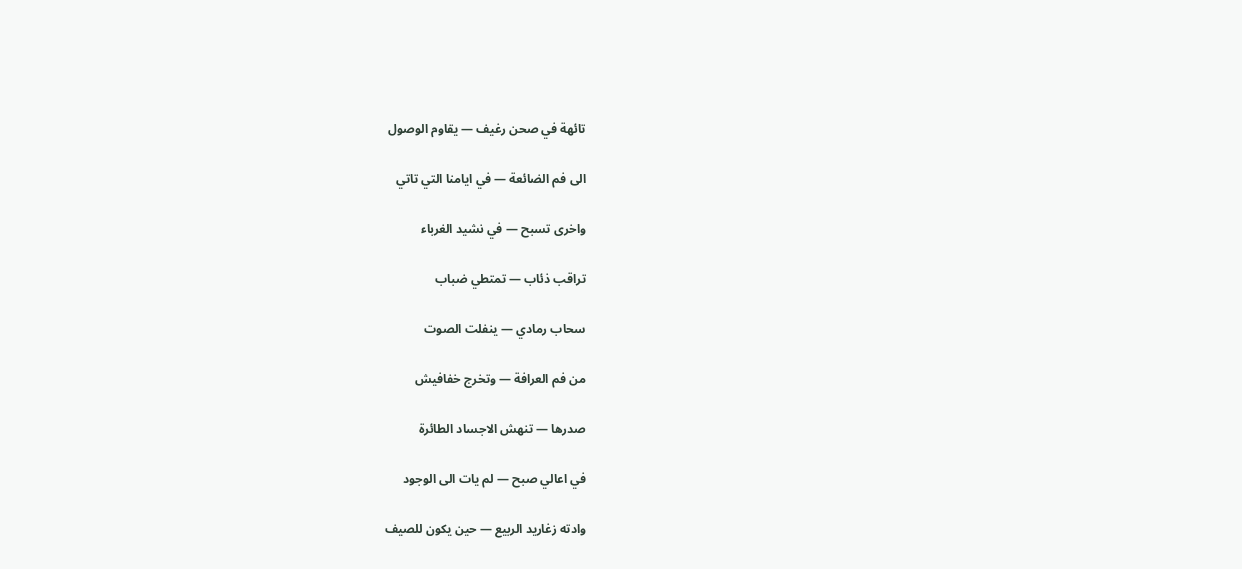تائهة في صحن رغيف — يقاوم الوصول

الى فم الضائعة — في ايامنا التي تاتي

واخرى تسبح — في نشيد الغرباء

تراقب ذئاب — تمتطي ضباب

سحاب رمادي — ينفلت الصوت

من فم العرافة — وتخرج خفافيش

صدرها — تنهش الاجساد الطائرة

في اعالي صبح — لم يات الى الوجود

وادته زغاريد الربيع — حين يكون للصيف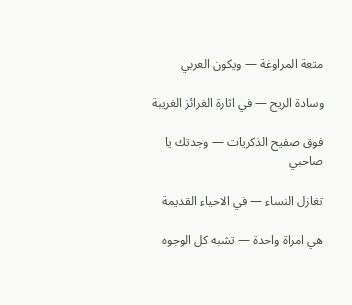متعة المراوغة — ويكون العربي

وسادة الريح — في اثارة الغرائز الغريبة

فوق صفيح الذكريات — وجدتك يا صاحبي

تغازل النساء — في الاحياء القديمة

هي امراة واحدة — تشبه كل الوجوه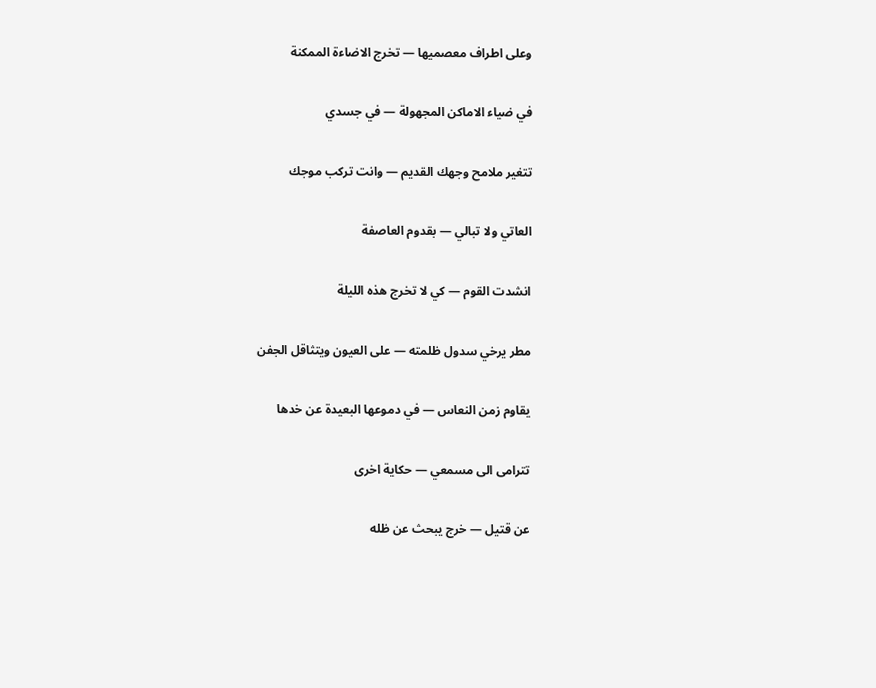وعلى اطراف معصميها — تخرج الاضاءة الممكنة

في ضياء الاماكن المجهولة — في جسدي

تتغير ملامح وجهك القديم — وانت تركب موجك

العاتي ولا تبالي — بقدوم العاصفة

انشدت القوم — كي لا تخرج هذه الليلة

مطر يرخي سدول ظلمته — على العيون ويتثاقل الجفن

يقاوم زمن النعاس — في دموعها البعيدة عن خدها

تترامى الى مسمعي — حكاية اخرى

عن قتيل — خرج يبحث عن ظله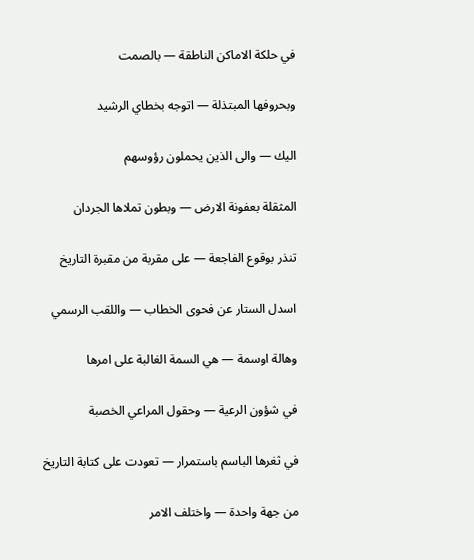في حلكة الاماكن الناطقة — بالصمت

وبحروفها المبتذلة — اتوجه بخطاي الرشيد

اليك — والى الذين يحملون رؤوسهم

المثقلة بعفونة الارض — وبطون تملاها الجردان

تنذر بوقوع الفاجعة — على مقربة من مقبرة التاريخ

اسدل الستار عن فحوى الخطاب — واللقب الرسمي

وهالة اوسمة — هي السمة الغالبة على امرها

في شؤون الرعية — وحقول المراعي الخصبة

في ثغرها الباسم باستمرار — تعودت على كتابة التاريخ

من جهة واحدة — واختلف الامر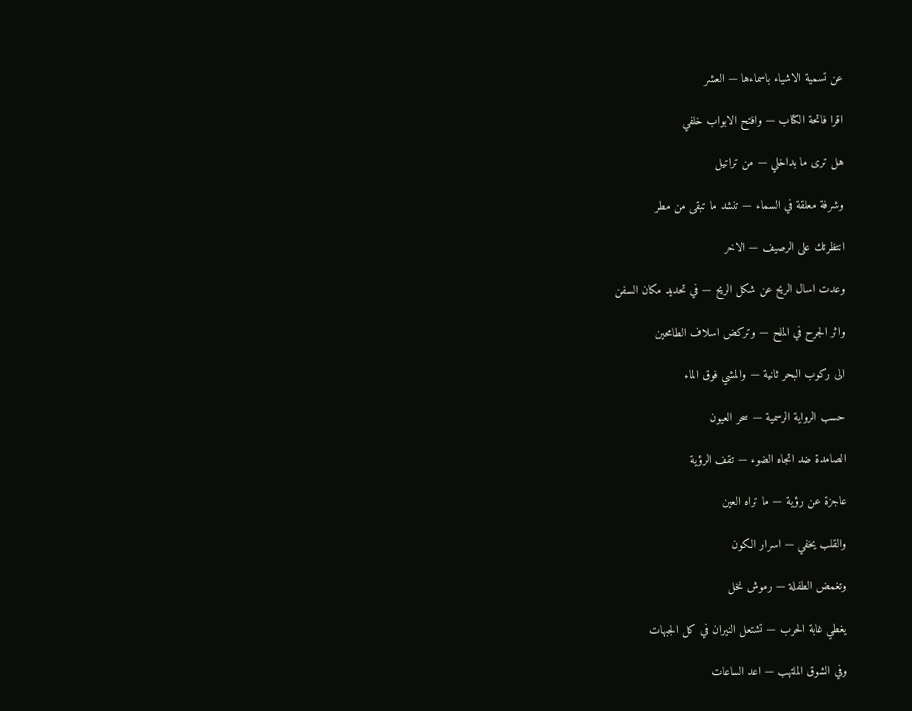عن تسمية الاشياء باسماءها — العشر

اقرا فاتحة الكتاب — وافتح الابواب خلفي

هل ترى ما بداخلي — من تراتيل

وشرفة معلقة في السماء — تنشد ما تبقى من مطر

انتظرتك على الرصيف — الاخر

وعدت اسال الريح عن شكل الريح — في تحديد مكان السفن

واثر الجرح في الملح — وتركض اسلاف الطامحين

الى ركوب البحر ثانية — والمشي فوق الماء

حسب الرواية الرسمية — سحر العيون

الصامدة ضد اتجاه الضوء — تقف الرؤية

عاجزة عن رؤية — ما تراه العين

والقلب يخفي — اسرار الكون

وتغمض الطفلة — رموش نخل

يغطي غابة الحرب — تشتعل النيران في كل الجبهات

وفي الشوق الملتهب — اعد الساعات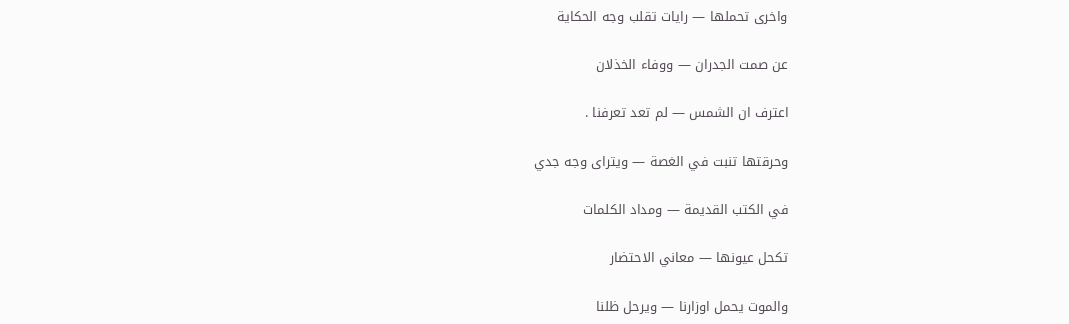واخرى تحملها — رايات تقلب وجه الحكاية

عن صمت الجدران — ووفاء الخذلان

اعترف ان الشمس — لم تعد تعرفنا .

وحرقتها تنبت في الغصة — ويتراى وجه جدي

في الكتب القديمة — ومداد الكلمات

تكحل عيونها — معاني الاحتضار

والموت يحمل اوزارنا — ويرحل ظلنا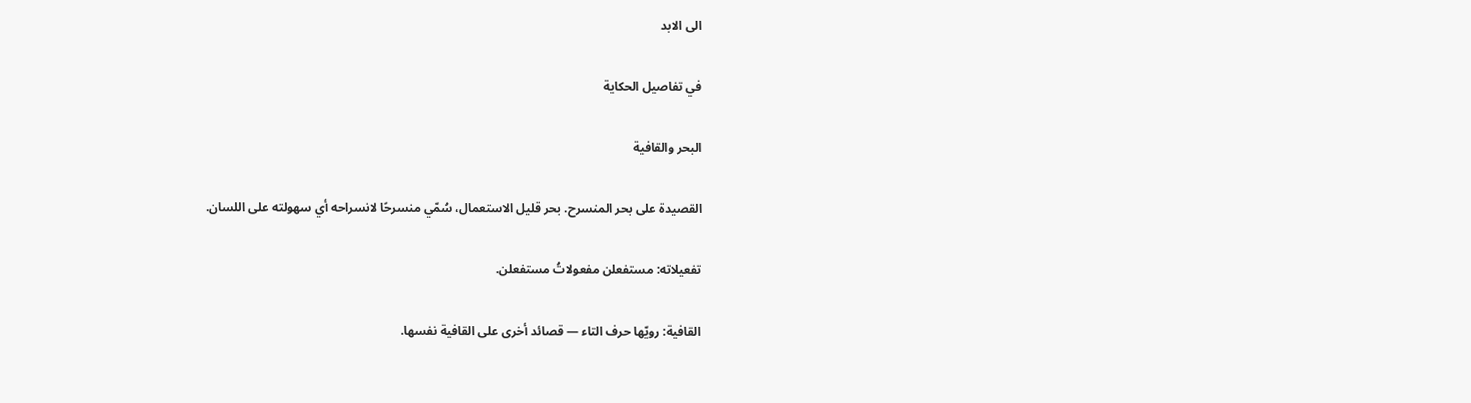الى الابد

في تفاصيل الحكاية

البحر والقافية

القصيدة على بحر المنسرح. بحر قليل الاستعمال، سُمّي منسرحًا لانسراحه أي سهولته على اللسان.

تفعيلاته: مستفعلن مفعولاتُ مستفعلن.

القافية: رويّها حرف التاء — قصائد أخرى على القافية نفسها.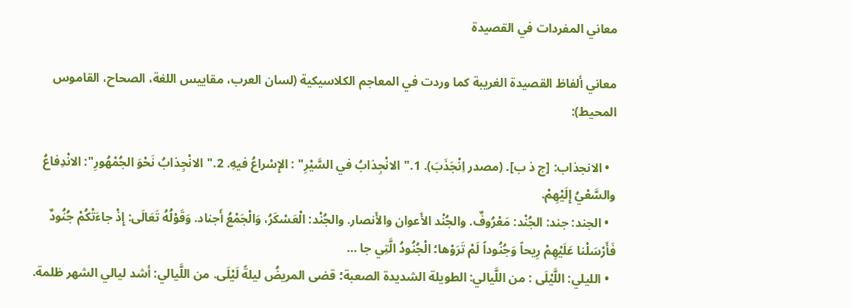معاني المفردات في القصيدة

معاني ألفاظ القصيدة الغريبة كما وردت في المعاجم الكلاسيكية (لسان العرب، مقاييس اللغة، الصحاح، القاموس المحيط):

  • الانجذاب: [ج ذ ب]. (مصدر اِنْجَذَبَ). 1."الانْجِذابُ في السَّيْرِ" : الإِسْراعُ فيهِ. 2."الانْجِذابُ نَحْوَ الجُمْهُورِ": الانْدِفاعُ والسَّعْيُ إِلَيْهِمْ.
  • الجند: جند: الجُنْد: مَعْرُوفٌ. والجُنْد الأَعوان والأَنصار. والجُنْد: الْعَسْكَرُ، وَالْجَمْعُ أَجناد. وَقَوْلُهُ تَعَالَى: إِذْ جاءَتْكُمْ جُنُودٌ فَأَرْسَلْنا عَلَيْهِمْ رِيحاً وَجُنُوداً لَمْ تَرَوْها؛ الْجُنُودُ الَّتِي جا …
  • الليلي: اللَّيْلَى : من اللَّيالي: الطويلة الشديدة الصعبة؛ قضى المريضُ ليلةً لَيْلَى. من اللَّيالي: أشد ليالي الشهر ظلمة.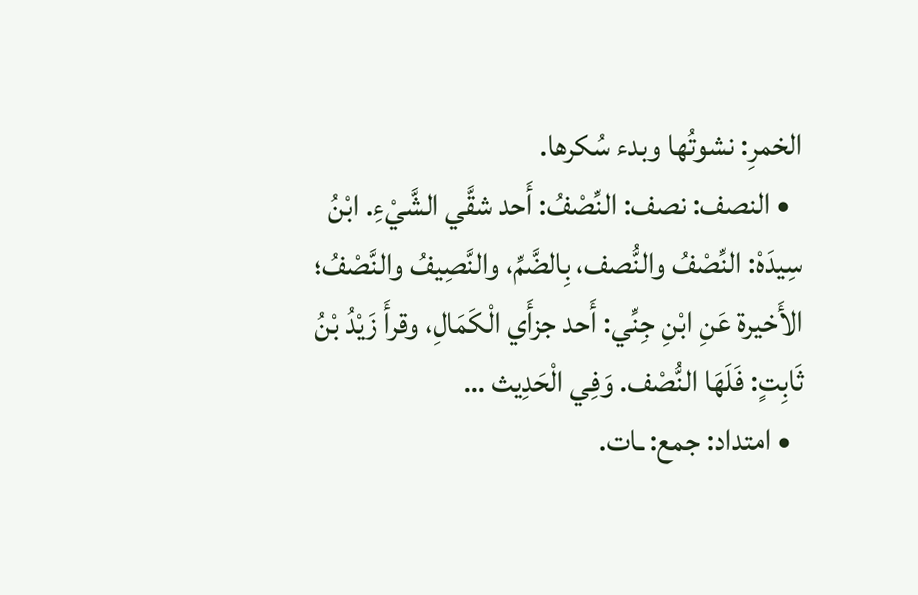الخمرِ: نشوتُها وبدء سُكرها.
  • النصف: نصف: النِّصْفُ: أَحد شقَّي الشَّيْءِ. ابْنُ سِيدَهْ: النِّصْفُ والنُّصف، بِالضَّمِّ، والنَّصِيفُ والنَّصْفُ؛ الأَخيرة عَنِ ابْنِ جِنِّي: أَحد جزأَي الْكَمَالِ، وقرأَ زَيْدُ بْنُ ثَابِتٍ: فَلَهَا النُّصْف. وَفِي الْحَدِيث …
  • امتداد: جمع: ـات.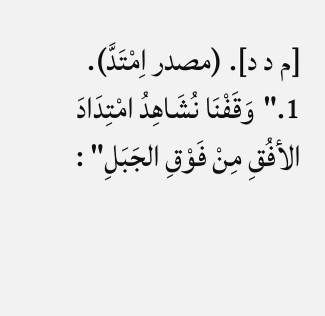[م د د]. (مصدر اِمْتَدَّ). 1."وَقَفْنَا نُشَاهِدُ امْتِدَادَ الأفُقِ مِنْ فَوْقِ الجَبَلِ" :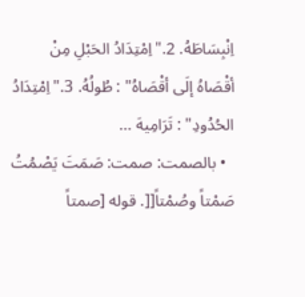اِنْبِسَاطَهُ. 2."اِمْتِدَادُ الحَبْلِ مِنْ أقْصَاهُ إلَى أقْصَاهُ" : طُولُهُ. 3."اِمْتِدَادُ الحُدُودِ" : تَرَامِيهَ …
  • بالصمت: صمت: صَمَتَ يَصْمُتُ صَمْتاً وصُمْتاً[[. قوله [صمتاً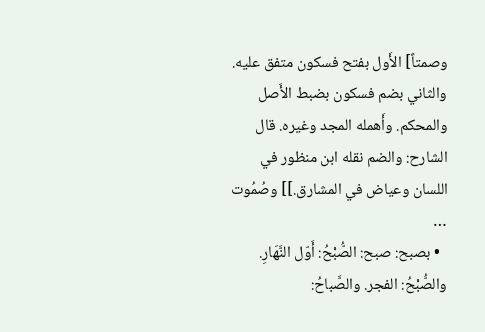وصمتاً] الأَول بفتح فسكون متفق عليه. والثاني بضم فسكون بضبط الأَصل والمحكم. وأَهمله المجد وغيره. قال الشارح: والضم نقله ابن منظور في اللسان وعياض في المشارق.]] وصُمُوت …
  • بصبح: صبح: الصُّبْحُ: أَوّل النَّهَارِ. والصُّبْحُ: الفجر. والصَّباحُ: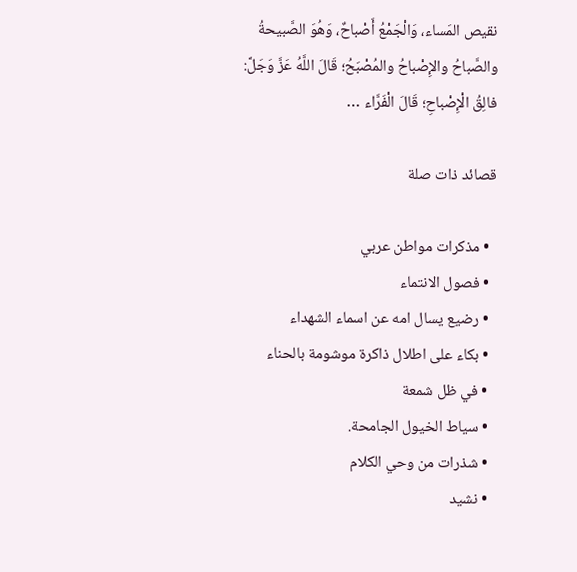نقيص المَساء، وَالْجَمْعُ أَصْباحٌ، وَهُوَ الصَّبيحةُ والصَّباحُ والإِصْباحُ والمُصْبَحُ؛ قَالَ اللَّهُ عَزَّ وَجَلَّ: فالِقُ الْإِصْباحِ؛ قَالَ الْفَرَّاء …

قصائد ذات صلة

  • مذكرات مواطن عربي
  • فصول الانتماء
  • رضيع يسال امه عن اسماء الشهداء
  • بكاء على اطلال ذاكرة موشومة بالحناء
  • في ظل شمعة
  • سياط الخيول الجامحة.
  • شذرات من وحي الكلام
  • نشيد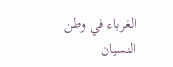الغرباء في وطن النسيان